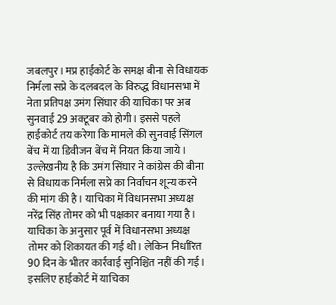जबलपुर। मप्र हाईकोर्ट के समक्ष बीना से विधायक निर्मला सप्रे के दलबदल के विरुद्ध विधानसभा में नेता प्रतिपक्ष उमंग सिंघार की याचिका पर अब सुनवाई 29 अक्टूबर को होगी। इससे पहले हाईकोर्ट तय करेगा कि मामले की सुनवाई सिंगल बेंच में या डिवीजन बेंच में नियत किया जाये।
उल्लेखनीय है कि उमंग सिंघार ने कांग्रेस की बीना से विधायक निर्मला सप्रे का निर्वाचन शून्य करने की मांग की है। याचिका में विधानसभा अध्यक्ष नरेंद्र सिंह तोमर को भी पक्षकार बनाया गया है। याचिका के अनुसार पूर्व में विधानसभा अध्यक्ष तोमर को शिकायत की गई थी। लेकिन निर्धारित 90 दिन के भीतर कार्रवाई सुनिश्चित नहीं की गई। इसलिए हाईकोर्ट में याचिका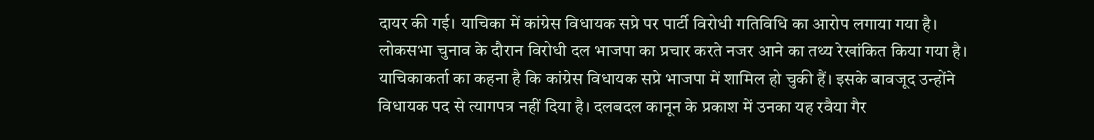दायर की गई। याचिका में कांग्रेस विधायक सप्रे पर पार्टी विरोधी गतिविधि का आरोप लगाया गया है। लोकसभा चुनाव के दौरान विरोधी दल भाजपा का प्रचार करते नजर आने का तथ्य रेखांकित किया गया है। याचिकाकर्ता का कहना है कि कांग्रेस विधायक सप्रे भाजपा में शामिल हो चुकी हैं। इसके बावजूद उन्होंने विधायक पद से त्यागपत्र नहीं दिया है। दलबदल कानून के प्रकाश में उनका यह रवैया गैर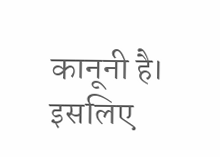कानूनी है। इसलिए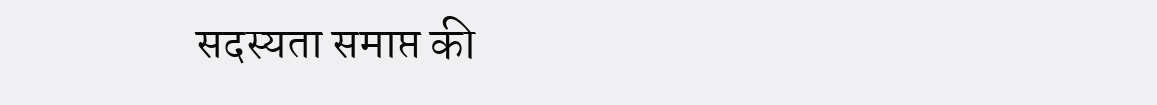सदस्यता समाप्त की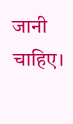जानी चाहिए।